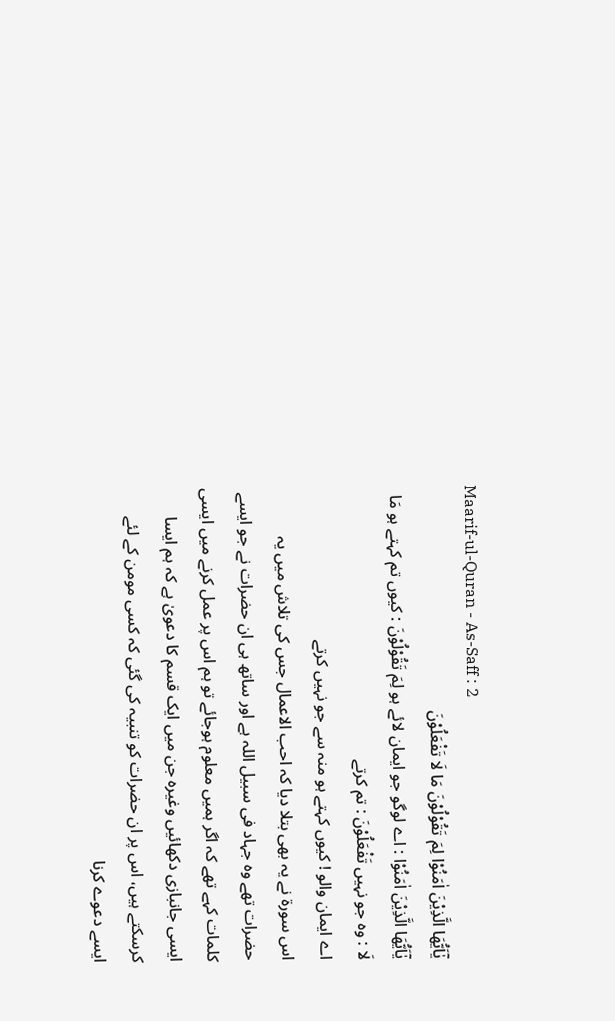Maarif-ul-Quran - As-Saff : 2
یٰۤاَیُّهَا الَّذِیْنَ اٰمَنُوْا لِمَ تَقُوْلُوْنَ مَا لَا تَفْعَلُوْنَ
يٰٓاَيُّهَا الَّذِيْنَ اٰمَنُوْا : اے لوگو جو ایمان لائے ہو لِمَ تَقُوْلُوْنَ : کیوں تم کہتے ہو مَا لَا : وہ جو نہیں تَفْعَلُوْنَ : تم کرتے
اے ایمان والو ! کیوں کہتے ہو منہ سے جو نہیں کرتے
اس سورة نے یہ بھی بتلا دیا کہ احب الاعمال جس کی تلاش میں یہ حضرات تھے وہ جہاد فی سبیل اللہ ہے اور ساتھ ہی ان حضرات نے جو ایسے کلمات کہے تھے کہ اگر ہمیں معلوم ہوجائے تو ہم اس پر عمل کرنے میں ایسی ایسی جانبازی دکھائیں وغیرہ جن میں ایک قسم کا دعویٰ ہے کہ ہم ایسا کرسکتے ہیں، اس پر ان حضرات کو تنبیہ کی گئی کہ کسی مومن کے لئے ایسے دعوے کرنا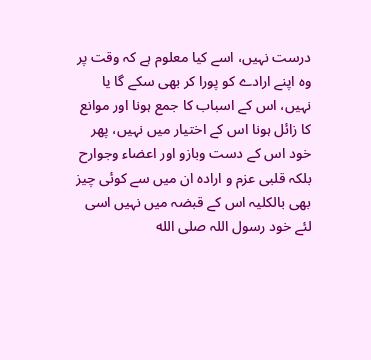درست نہیں، اسے کیا معلوم ہے کہ وقت پر وہ اپنے ارادے کو پورا کر بھی سکے گا یا نہیں، اس کے اسباب کا جمع ہونا اور موانع کا زائل ہونا اس کے اختیار میں نہیں، پھر خود اس کے دست وبازو اور اعضاء وجوارح بلکہ قلبی عزم و ارادہ ان میں سے کوئی چیز بھی بالکلیہ اس کے قبضہ میں نہیں اسی لئے خود رسول اللہ صلى الله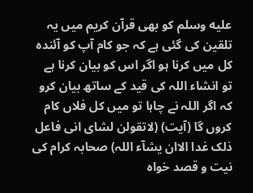عليه وسلم کو بھی قرآن کریم میں یہ تلقین کی گئی ہے کہ جو کام آپ کو آئندہ کل میں کرنا ہو اگر اس کو بیان کرنا ہے تو انشاء اللہ کی قید کے ساتھ بیان کرو کہ اگر اللہ نے چاہا تو میں کل فلاں کام کروں گا (آیت) (لاتقولن لشای انی فاعل ذلک غدا الاان یشآء اللہ) صحابہ کرام کی نیت و قصد خواہ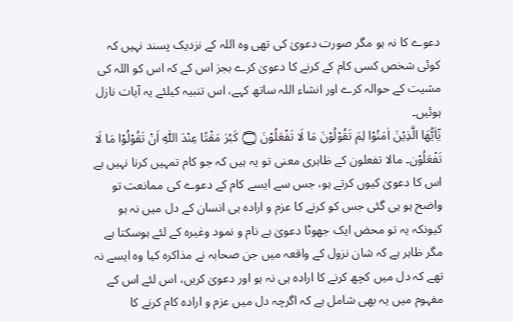دعوے کا نہ ہو مگر صورت دعویٰ کی تھی وہ اللہ کے نزدیک پسند نہیں کہ کوئی شخص کسی کام کے کرنے کا دعویٰ کرے بجز اس کے کہ اس کو اللہ کی مشیت کے حوالہ کرے اور انشاء اللہ ساتھ کہے، اس تنبیہ کیلئے یہ آیات نازل ہوئیں۔
يٰٓاَيُّهَا الَّذِيْنَ اٰمَنُوْا لِمَ تَقُوْلُوْنَ مَا لَا تَفْعَلُوْنَ ۝ كَبُرَ مَقْتًا عِنْدَ اللّٰهِ اَنْ تَقُوْلُوْا مَا لَا تَفْعَلُوْن۔ مالا تفعلون کے ظاہری معنی تو یہ ہیں کہ جو کام تمہیں کرنا نہیں ہے اس کا دعویٰ کیوں کرتے ہو، جس سے ایسے کام کے دعوے کی ممانعت تو واضح ہو ہی گئی جس کو کرنے کا عزم و ارادہ ہی انسان کے دل میں نہ ہو کیونکہ یہ تو محض ایک جھوٹا دعویٰ ہے نام و نمود وغیرہ کے لئے ہوسکتا ہے مگر ظاہر ہے کہ شان نزول کے واقعہ میں جن صحابہ نے مذاکرہ کیا وہ ایسے نہ تھے کہ دل میں کچھ کرنے کا ارادہ ہی نہ ہو اور دعویٰ کریں، اس لئے اس کے مفہوم میں یہ بھی شامل ہے کہ اگرچہ دل میں عزم و ارادہ کام کرنے کا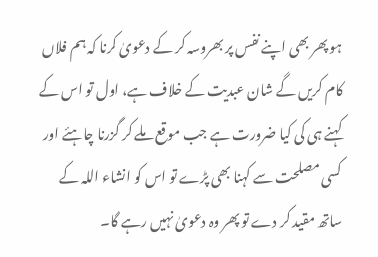ہو پھر بھی اپنے نفس پر بھروسہ کر کے دعویٰ کرنا کہ ہم فلاں کام کریں گے شان عبدیت کے خلاف ہے، اول تو اس کے کہنے ہی کی کیا ضرورت ہے جب موقع ملے کر گزرنا چاہئے اور کسی مصلحت سے کہنا بھی پڑے تو اس کو انشاء اللہ کے ساتھ مقید کر دے تو پھر وہ دعویٰ نہیں رہے گا۔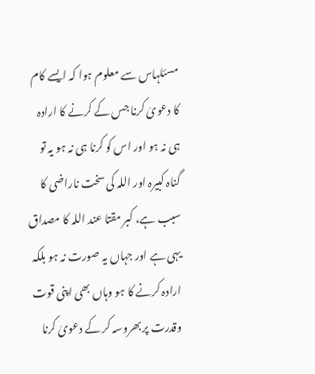مسئلہاس سے معلوم ہوا کہ ایسے کام کا دعویٰ کرنا جس کے کرنے کا ارادہ ہی نہ ہو اور اس کو کرنا ہی نہ ہو یہ تو گناہ کبیرہ اور اللہ کی سخت ناراضی کا سبب ہے، کبر مقتا عند اللہ کا مصداق یہی ہے اور جہاں یہ صورت نہ ہو بلکہ ارادہ کرنے کا ہو وہاں بھی اپنی قوت وقدرت پر بھروسہ کر کے دعویٰ کرنا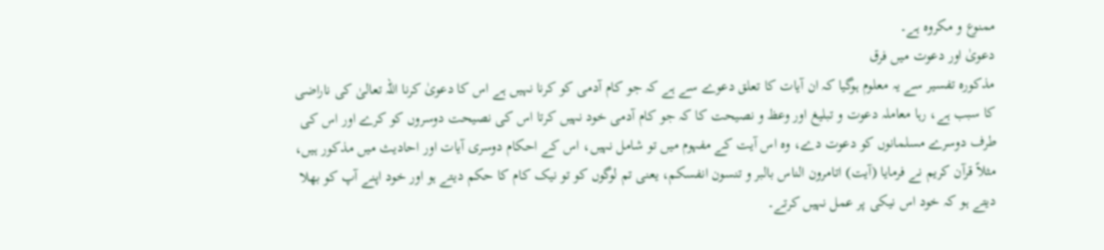ممنوع و مکروہ ہے۔
دعویٰ اور دعوت میں فرق
مذکورہ تفسیر سے یہ معلوم ہوگیا کہ ان آیات کا تعلق دعوے سے ہے کہ جو کام آدمی کو کرنا نہیں ہے اس کا دعویٰ کرنا اللہ تعالیٰ کی ناراضی کا سبب ہے، رہا معاملہ دعوت و تبلیغ اور وعظ و نصیحت کا کہ جو کام آدمی خود نہیں کرتا اس کی نصیحت دوسروں کو کرے اور اس کی طرف دوسرے مسلمانوں کو دعوت دے، وہ اس آیت کے مفہوم میں تو شامل نہیں، اس کے احکام دوسری آیات اور احادیث میں مذکور ہیں، مثلاً قرآن کریم نے فرمایا (آیت) اتامرون الناس بالبر و تنسون انفسکم، یعنی تم لوگوں کو تو نیک کام کا حکم دیتے ہو اور خود اپنے آپ کو بھلا دیتے ہو کہ خود اس نیکی پر عمل نہیں کرتے۔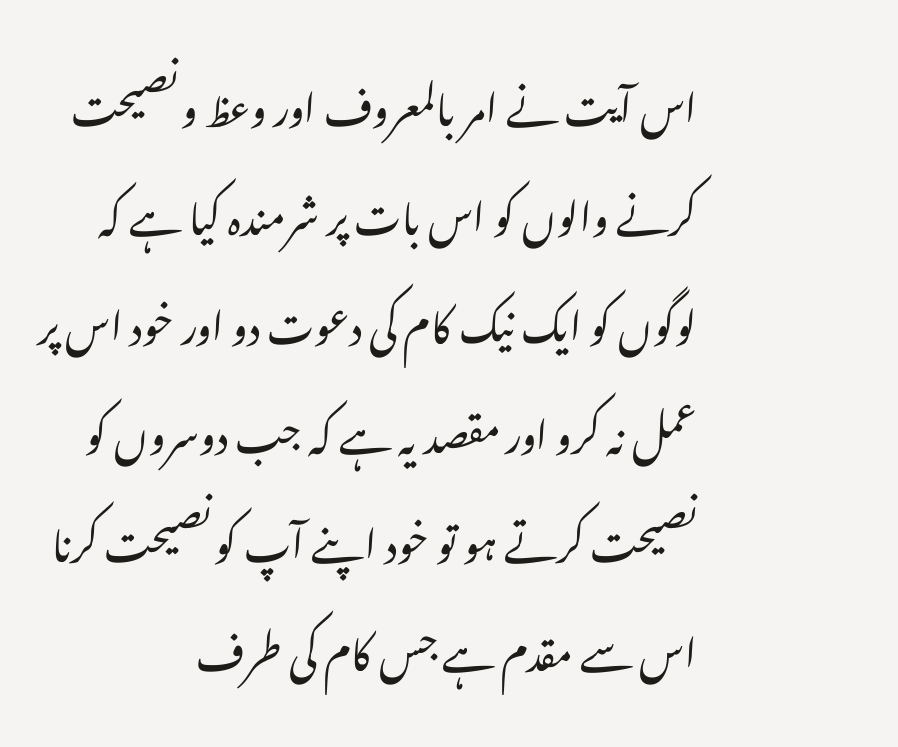اس آیت نے امر بالمعروف اور وعظ و نصیحت کرنے والوں کو اس بات پر شرمندہ کیا ہے کہ لوگوں کو ایک نیک کام کی دعوت دو اور خود اس پر عمل نہ کرو اور مقصد یہ ہے کہ جب دوسروں کو نصیحت کرتے ہو تو خود اپنے آپ کو نصیحت کرنا اس سے مقدم ہے جس کام کی طرف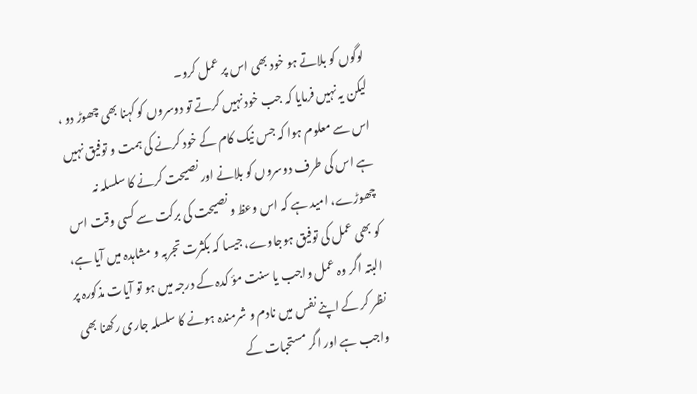لوگوں کو بلاتے ہو خود بھی اس پر عمل کرو۔
لیکن یہ نہیں فرمایا کہ جب خود نہیں کرتے تو دوسروں کو کہنا بھی چھوڑ دو ، اس سے معلوم ہوا کہ جس نیک کام کے خود کرنے کی ہمت و توفیق نہیں ہے اس کی طرف دوسروں کو بلانے اور نصیحت کرنے کا سلسلہ نہ چھوڑے، امید ہے کہ اس وعظ و نصیحت کی برکت سے کسی وقت اس کو بھی عمل کی توفیق ہوجاوے، جیسا کہ بکثرت تجربہ و مشاہدہ میں آیا ہے، البتہ اگر وہ عمل واجب یا سنت مؤ کدہ کے درجہ میں ہو تو آیات مذکورہ پر نظر کر کے اپنے نفس میں نادم و شرمندہ ہونے کا سلسلہ جاری رکھنا بھی واجب ہے اور اگر مستحبات کے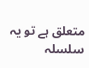متعلق ہے تو یہ سلسلہ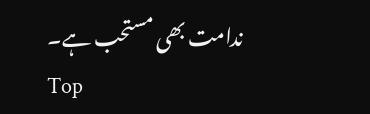ندامت بھی مستحب ہے۔
Top